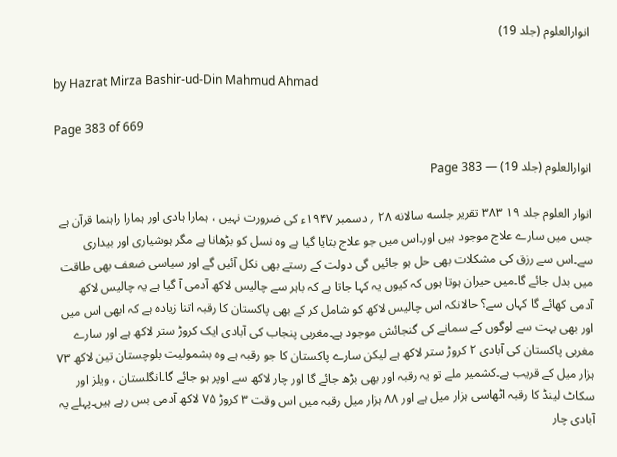انوارالعلوم (جلد 19)

by Hazrat Mirza Bashir-ud-Din Mahmud Ahmad

Page 383 of 669

انوارالعلوم (جلد 19) — Page 383

انوار العلوم جلد ۱۹ ۳۸۳ تقریر جلسه سالانه ۲۸ ؍ دسمبر ۱۹۴۷ء کی ضرورت نہیں ، ہمارا ہادی اور ہمارا راہنما قرآن ہے جس میں سارے علاج موجود ہیں اور۔اس میں جو علاج بتایا گیا ہے وہ نسل کو بڑھانا ہے مگر ہوشیاری اور بیداری سے۔اس سے رزق کی مشکلات بھی حل ہو جائیں گی دولت کے رستے بھی نکل آئیں گے اور سیاسی ضعف بھی طاقت میں بدل جائے گا۔میں حیران ہوتا ہوں کہ کیوں یہ کہا جاتا ہے کہ باہر سے چالیس لاکھ آدمی آ گیا ہے یہ چالیس لاکھ آدمی کھائے گا کہاں سے؟ حالانکہ اس چالیس لاکھ کو شامل کر کے بھی پاکستان کا رقبہ اتنا زیادہ ہے کہ ابھی اس میں اور بھی بہت سے لوگوں کے سمانے کی گنجائش موجود ہے۔مغربی پنجاب کی آبادی ایک کروڑ ستر لاکھ ہے اور سارے مغربی پاکستان کی آبادی ۲ کروڑ ستر لاکھ ہے لیکن سارے پاکستان کا جو رقبہ ہے وہ بشمولیت بلوچستان تین لاکھ ۷۳ ہزار میل کے قریب ہے۔کشمیر ملے تو یہ رقبہ اور بھی بڑھ جائے گا اور چار لاکھ سے اوپر ہو جائے گا۔انگلستان ، ویلز اور سکاٹ لینڈ کا رقبہ اٹھاسی ہزار میل ہے اور ۸۸ ہزار میل رقبہ میں اس وقت ۳ کروڑ ۷۵ لاکھ آدمی بس رہے ہیں۔پہلے یہ آبادی چار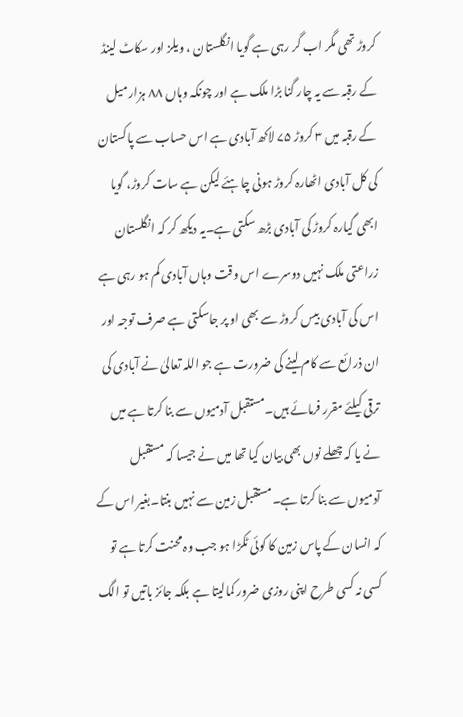کروڑ تھی مگر اب گر رہی ہے گویا انگلستان ، ویلز اور سکاٹ لینڈ کے رقبہ سے یہ چار گنا بڑا ملک ہے اور چونکہ وہاں ۸۸ ہزار میل کے رقبہ میں ۳ کروڑ ۷۵ لاکھ آبادی ہے اس حساب سے پاکستان کی کل آبادی اٹھارہ کروڑ ہونی چاہئے لیکن ہے سات کروڑ، گویا ابھی گیارہ کروڑ کی آبادی بڑھ سکتی ہے۔یہ دیکھ کر کہ انگلستان زراعتی ملک نہیں دوسرے اس وقت وہاں آبادی کم ہو رہی ہے اس کی آبادی بیس کروڑ سے بھی او پر جاسکتی ہے صرف توجہ اور ان ذرائع سے کام لینے کی ضرورت ہے جو اللہ تعالیٰ نے آبادی کی ترقی کیلئے مقرر فرمائے ہیں۔مستقبل آدمیوں سے بنا کرتا ہے میں نے یا کہ چھلے نوں بھی بیان کیا تھا میں نے جیسا کہ مستقبل آدمیوں سے بنا کرتا ہے۔مستقبل زمین سے نہیں بنتا۔بغیر اس کے کہ انسان کے پاس زمین کا کوئی ٹکڑا ہو جب وہ محنت کرتا ہے تو کسی نہ کسی طرح اپنی روزی ضرور کمالیتا ہے بلکہ جائز باتیں تو الگ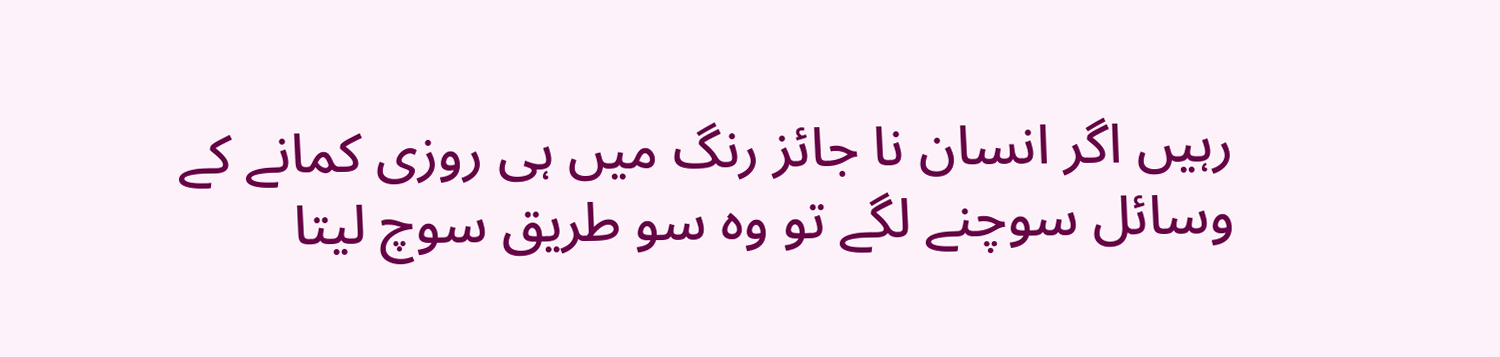رہیں اگر انسان نا جائز رنگ میں ہی روزی کمانے کے وسائل سوچنے لگے تو وہ سو طریق سوچ لیتا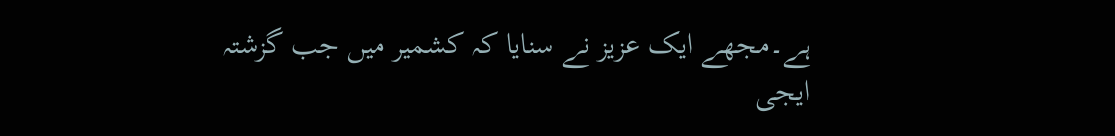ہے۔مجھے ایک عزیز نے سنایا کہ کشمیر میں جب گزشتہ ایجی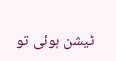ٹیشن ہوئی تو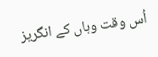اُس وقت وہاں کے انگریز